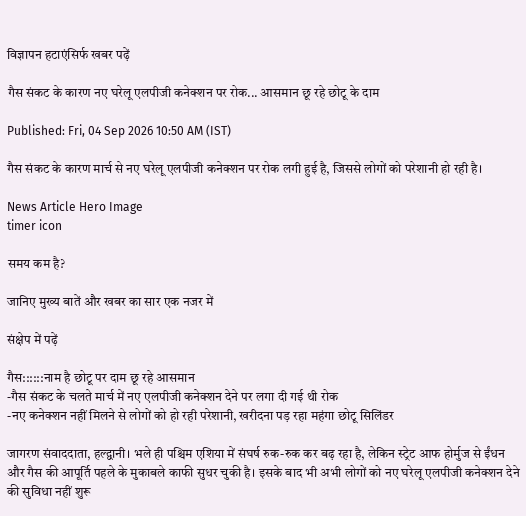विज्ञापन हटाएंसिर्फ खबर पढ़ें

गैस संकट के कारण नए घरेलू एलपीजी कनेक्शन पर रोक... आसमान छू रहे छोटू के दाम

Published: Fri, 04 Sep 2026 10:50 AM (IST)

गैस संकट के कारण मार्च से नए घरेलू एलपीजी कनेक्शन पर रोक लगी हुई है, जिससे लोगों को परेशानी हो रही है।

News Article Hero Image
timer icon

समय कम है?

जानिए मुख्य बातें और खबर का सार एक नजर में

संक्षेप में पढ़ें

गैस::::::नाम है छोटू पर दाम छू रहे आसमान
-गैस संकट के चलते मार्च में नए एलपीजी कनेक्शन देने पर लगा दी गई थी रोक
-नए कनेक्शन नहीं मिलने से लोगों को हो रही परेशानी, खरीदना पड़ रहा महंगा छोटू सिलिंडर

जागरण संवाददाता, हल्द्वानी। भले ही पश्चिम एशिया में संघर्ष रुक-रुक कर बढ़ रहा है, लेकिन स्ट्रेट आफ होर्मुज से ईंधन और गैस की आपूर्ति पहले के मुकाबले काफी सुधर चुकी है। इसके बाद भी अभी लोगों को नए घरेलू एलपीजी कनेक्शन देने की सुविधा नहीं शुरू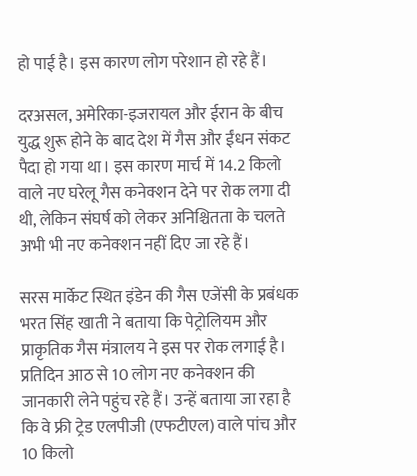हो पाई है। इस कारण लोग परेशान हो रहे हैं।

दरअसल, अमेरिका-इजरायल और ईरान के बीच युद्ध शुरू होने के बाद देश में गैस और ईंधन संकट पैदा हो गया था। इस कारण मार्च में 14.2 किलो वाले नए घरेलू गैस कनेक्शन देने पर रोक लगा दी थी, लेकिन संघर्ष को लेकर अनिश्चितता के चलते अभी भी नए कनेक्शन नहीं दिए जा रहे हैं।

सरस मार्केट स्थित इंडेन की गैस एजेंसी के प्रबंधक भरत सिंह खाती ने बताया कि पेट्रोलियम और प्राकृतिक गैस मंत्रालय ने इस पर रोक लगाई है। प्रतिदिन आठ से 10 लोग नए कनेक्शन की जानकारी लेने पहुंच रहे हैं। उन्हें बताया जा रहा है कि वे फ्री ट्रेड एलपीजी (एफटीएल) वाले पांच और 10 किलो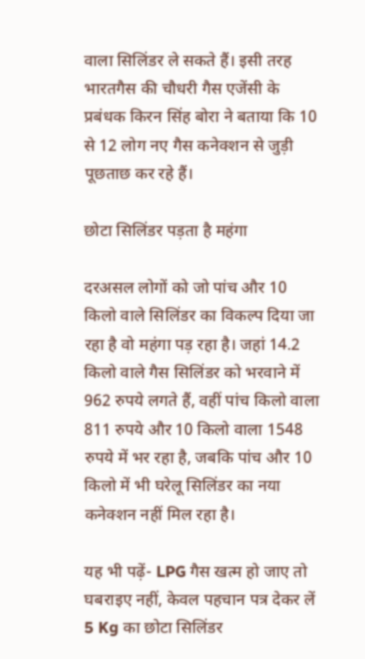वाला सिलिंडर ले सकते हैं। इसी तरह भारतगैस की चौधरी गैस एजेंसी के प्रबंधक किरन सिंह बोरा ने बताया कि 10 से 12 लोग नए गैस कनेक्शन से जुड़ी पूछताछ कर रहे हैं।

छोटा सिलिंडर पड़ता है महंगा

दरअसल लोगों को जो पांच और 10 किलो वाले सिलिंडर का विकल्प दिया जा रहा है वो महंगा पड़ रहा है। जहां 14.2 किलो वाले गैस सिलिंडर को भरवाने में 962 रुपये लगते हैं, वहीं पांच किलो वाला 811 रुपये और 10 किलो वाला 1548 रुपये में भर रहा है, जबकि पांच और 10 किलो में भी घरेलू सिलिंडर का नया कनेक्शन नहीं मिल रहा है।

यह भी पढ़ें- LPG गैस खत्म हो जाए तो घबराइए नहीं, केवल पहचान पत्र देकर लें 5 Kg का छोटा सिलिंडर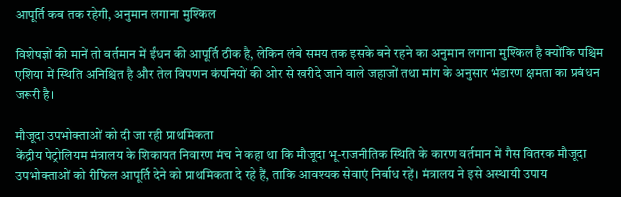आपूर्ति कब तक रहेगी, अनुमान लगाना मुश्किल

विशेषज्ञों की मानें तो वर्तमान में ईंधन की आपूर्ति ठीक है, लेकिन लंबे समय तक इसके बने रहने का अनुमान लगाना मुश्किल है क्योंकि पश्चिम एशिया में स्थिति अनिश्चित है और तेल विपणन कंपनियों की ओर से खरीदे जाने वाले जहाजों तथा मांग के अनुसार भंडारण क्षमता का प्रबंधन जरूरी है।

मौजूदा उपभोक्ताओं को दी जा रही प्राथमिकता
केंद्रीय पेट्रोलियम मंत्रालय के शिकायत निवारण मंच ने कहा था कि मौजूदा भू-राजनीतिक स्थिति के कारण वर्तमान में गैस वितरक मौजूदा उपभोक्ताओं को रीफिल आपूर्ति देने को प्राथमिकता दे रहे हैं, ताकि आवश्यक सेवाएं निर्बाध रहें। मंत्रालय ने इसे अस्थायी उपाय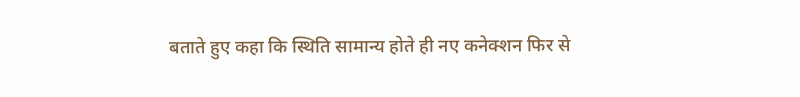बताते हुए कहा कि स्थिति सामान्य होते ही नए कनेक्शन फिर से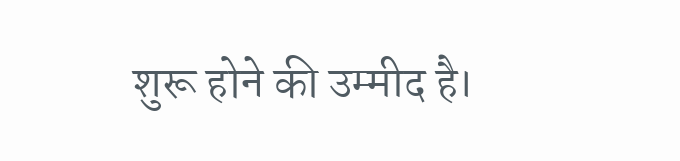शुरू होने की उम्मीद है।